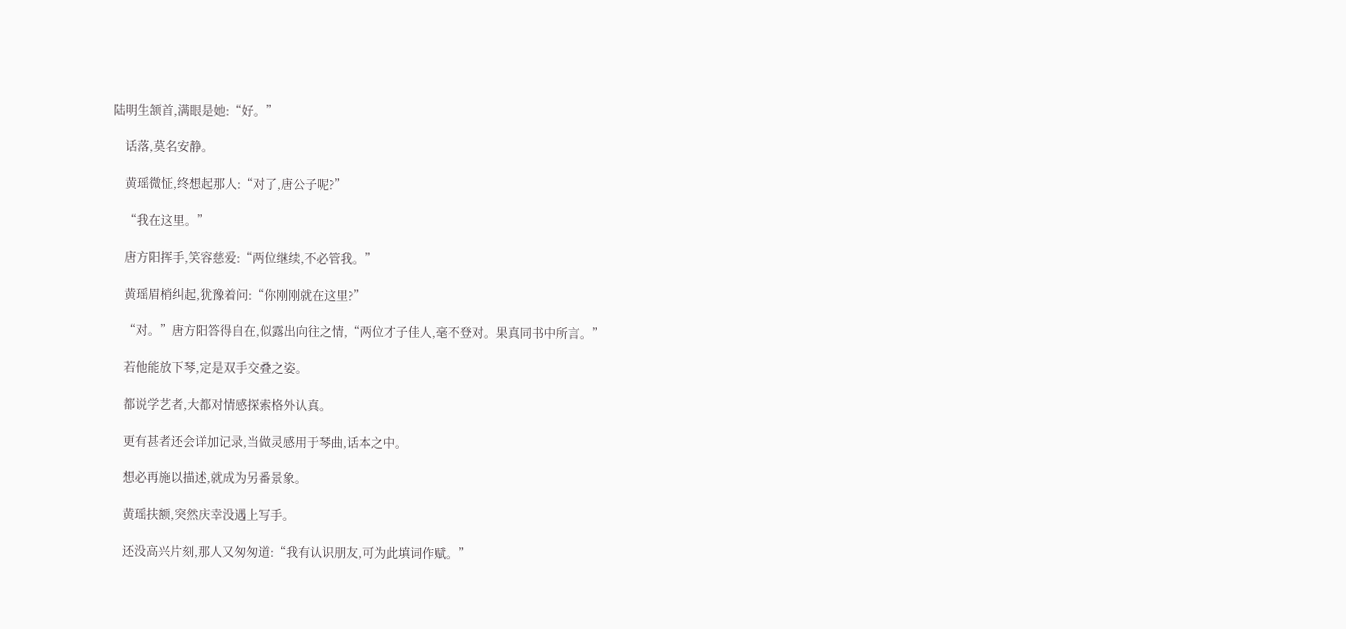陆明生颔首,满眼是她:“好。”

    话落,莫名安静。

    黄瑶微怔,终想起那人:“对了,唐公子呢?”

    “我在这里。”

    唐方阳挥手,笑容慈爱:“两位继续,不必管我。”

    黄瑶眉梢纠起,犹豫着问:“你刚刚就在这里?”

    “对。”唐方阳答得自在,似露出向往之情,“两位才子佳人,毫不登对。果真同书中所言。”

    若他能放下琴,定是双手交叠之姿。

    都说学艺者,大都对情感探索格外认真。

    更有甚者还会详加记录,当做灵感用于琴曲,话本之中。

    想必再施以描述,就成为另番景象。

    黄瑶扶额,突然庆幸没遇上写手。

    还没高兴片刻,那人又匆匆道:“我有认识朋友,可为此填词作赋。”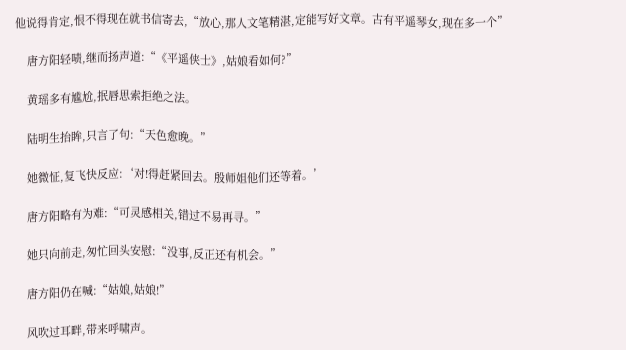他说得肯定,恨不得现在就书信寄去,“放心,那人文笔精湛,定能写好文章。古有平遥琴女,现在多一个”

    唐方阳轻啧,继而扬声道:“《平遥侠士》,姑娘看如何?”

    黄瑶多有尴尬,抿唇思索拒绝之法。

    陆明生抬眸,只言了句:“天色愈晚。”

    她微怔,复飞快反应:‘对!得赶紧回去。殷师姐他们还等着。’

    唐方阳略有为难:“可灵感相关,错过不易再寻。”

    她只向前走,匆忙回头安慰:“没事,反正还有机会。”

    唐方阳仍在喊:“姑娘,姑娘!”

    风吹过耳畔,带来呼啸声。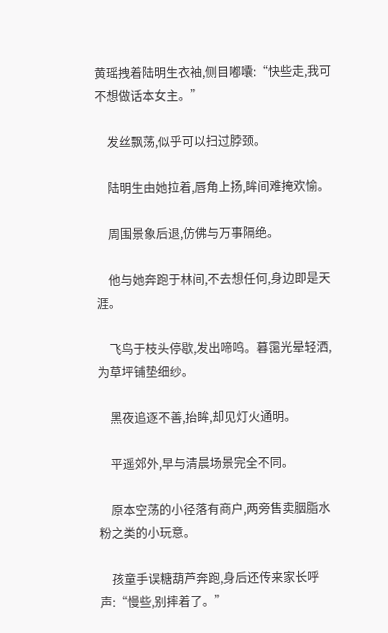黄瑶拽着陆明生衣袖,侧目嘟囔:“快些走,我可不想做话本女主。”

    发丝飘荡,似乎可以扫过脖颈。

    陆明生由她拉着,唇角上扬,眸间难掩欢愉。

    周围景象后退,仿佛与万事隔绝。

    他与她奔跑于林间,不去想任何,身边即是天涯。

    飞鸟于枝头停歇,发出啼鸣。暮霭光晕轻洒,为草坪铺垫细纱。

    黑夜追逐不善,抬眸,却见灯火通明。

    平遥郊外,早与清晨场景完全不同。

    原本空荡的小径落有商户,两旁售卖胭脂水粉之类的小玩意。

    孩童手误糖葫芦奔跑,身后还传来家长呼声:“慢些,别摔着了。”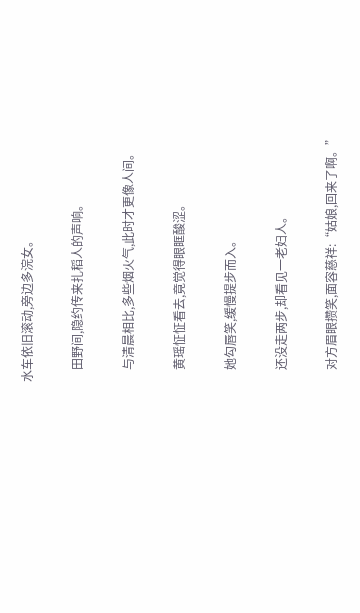水车依旧滚动,旁边多浣女。

    田野间,隐约传来扎稻人的声响。

    与清晨相比,多些烟火气,此时才更像人间。

    黄瑶怔怔看去,竟觉得眼眶酸涩。

    她勾唇笑,缓慢提步而入。

    还没走两步,却看见一老妇人。

    对方眉眼攒笑,面容慈祥:“姑娘,回来了啊。”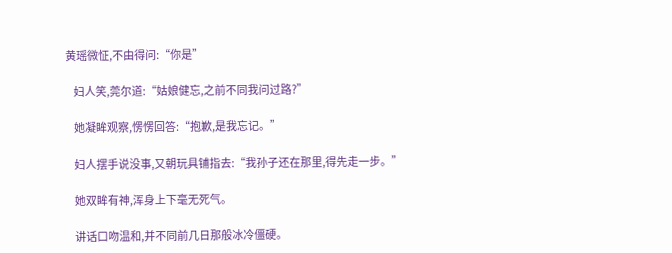黄瑶微怔,不由得问:“你是”

    妇人笑,莞尔道:“姑娘健忘,之前不同我问过路?”

    她凝眸观察,愣愣回答:“抱歉,是我忘记。”

    妇人摆手说没事,又朝玩具铺指去:“我孙子还在那里,得先走一步。”

    她双眸有神,浑身上下毫无死气。

    讲话口吻温和,并不同前几日那般冰冷僵硬。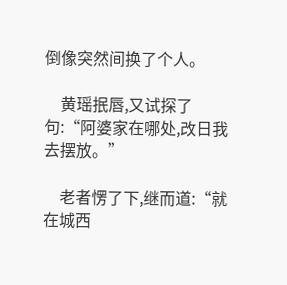倒像突然间换了个人。

    黄瑶抿唇,又试探了句:“阿婆家在哪处,改日我去摆放。”

    老者愣了下,继而道:“就在城西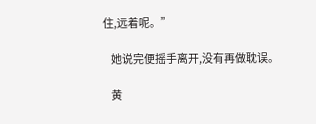住,远着呢。”

    她说完便摇手离开,没有再做耽误。

    黄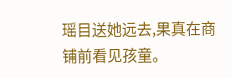瑶目送她远去,果真在商铺前看见孩童。